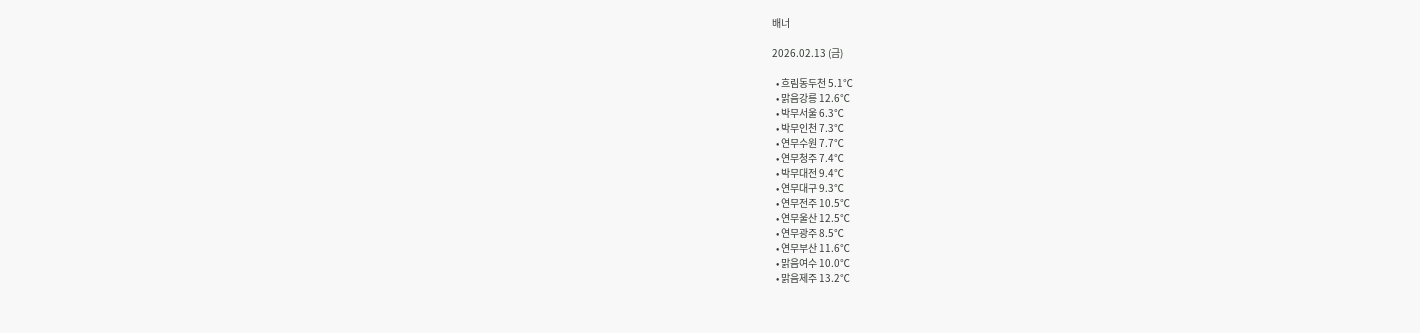배너

2026.02.13 (금)

  • 흐림동두천 5.1℃
  • 맑음강릉 12.6℃
  • 박무서울 6.3℃
  • 박무인천 7.3℃
  • 연무수원 7.7℃
  • 연무청주 7.4℃
  • 박무대전 9.4℃
  • 연무대구 9.3℃
  • 연무전주 10.5℃
  • 연무울산 12.5℃
  • 연무광주 8.5℃
  • 연무부산 11.6℃
  • 맑음여수 10.0℃
  • 맑음제주 13.2℃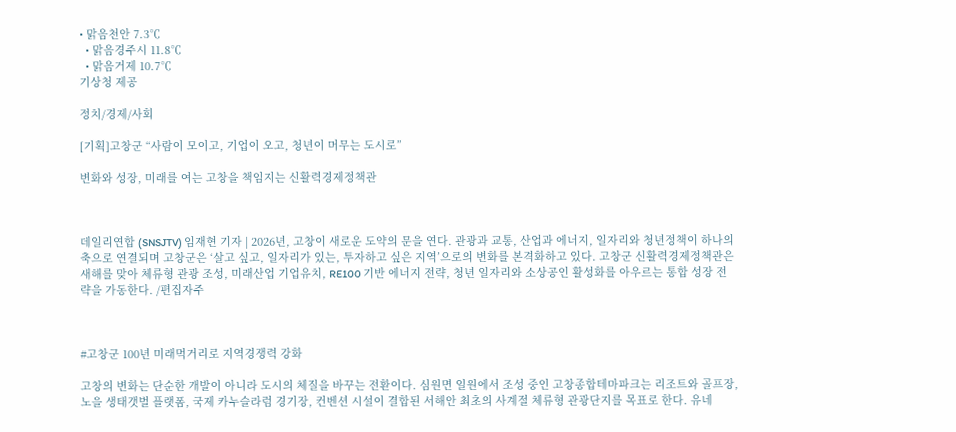• 맑음천안 7.3℃
  • 맑음경주시 11.8℃
  • 맑음거제 10.7℃
기상청 제공

정치/경제/사회

[기획]고창군 “사람이 모이고, 기업이 오고, 청년이 머무는 도시로”

변화와 성장, 미래를 여는 고창을 책임지는 신활력경제정책관



데일리연합 (SNSJTV) 임재현 기자 | 2026년, 고창이 새로운 도약의 문을 연다. 관광과 교통, 산업과 에너지, 일자리와 청년정책이 하나의 축으로 연결되며 고창군은 ‘살고 싶고, 일자리가 있는, 투자하고 싶은 지역’으로의 변화를 본격화하고 있다. 고창군 신활력경제정책관은 새해를 맞아 체류형 관광 조성, 미래산업 기업유치, RE100 기반 에너지 전략, 청년 일자리와 소상공인 활성화를 아우르는 통합 성장 전략을 가동한다. /편집자주



#고창군 100년 미래먹거리로 지역경쟁력 강화

고창의 변화는 단순한 개발이 아니라 도시의 체질을 바꾸는 전환이다. 심원면 일원에서 조성 중인 고창종합테마파크는 리조트와 골프장, 노을 생태갯벌 플랫폼, 국제 카누슬라럼 경기장, 컨벤션 시설이 결합된 서해안 최초의 사계절 체류형 관광단지를 목표로 한다. 유네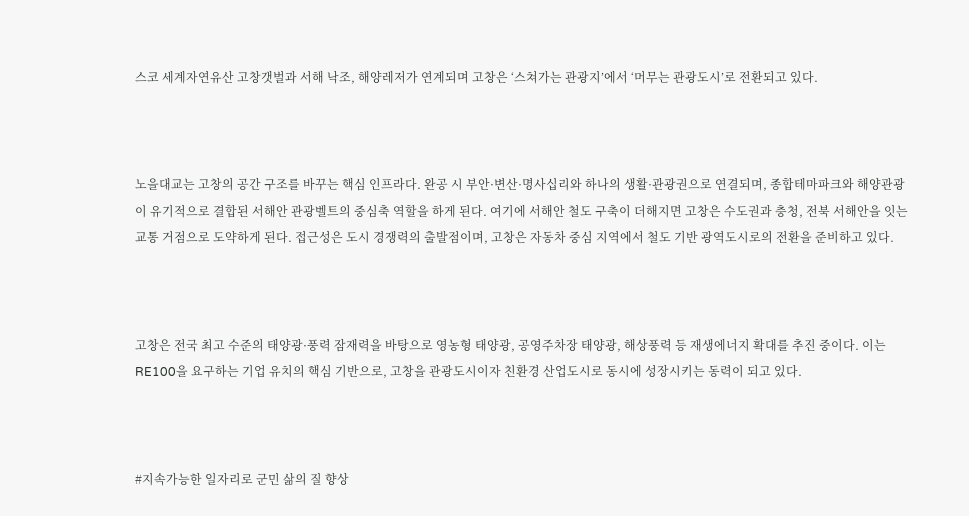스코 세계자연유산 고창갯벌과 서해 낙조, 해양레저가 연계되며 고창은 ‘스쳐가는 관광지’에서 ‘머무는 관광도시’로 전환되고 있다.



노을대교는 고창의 공간 구조를 바꾸는 핵심 인프라다. 완공 시 부안·변산·명사십리와 하나의 생활·관광권으로 연결되며, 종합테마파크와 해양관광이 유기적으로 결합된 서해안 관광벨트의 중심축 역할을 하게 된다. 여기에 서해안 철도 구축이 더해지면 고창은 수도권과 충청, 전북 서해안을 잇는 교통 거점으로 도약하게 된다. 접근성은 도시 경쟁력의 출발점이며, 고창은 자동차 중심 지역에서 철도 기반 광역도시로의 전환을 준비하고 있다.



고창은 전국 최고 수준의 태양광·풍력 잠재력을 바탕으로 영농형 태양광, 공영주차장 태양광, 해상풍력 등 재생에너지 확대를 추진 중이다. 이는 RE100을 요구하는 기업 유치의 핵심 기반으로, 고창을 관광도시이자 친환경 산업도시로 동시에 성장시키는 동력이 되고 있다.



#지속가능한 일자리로 군민 삶의 질 향상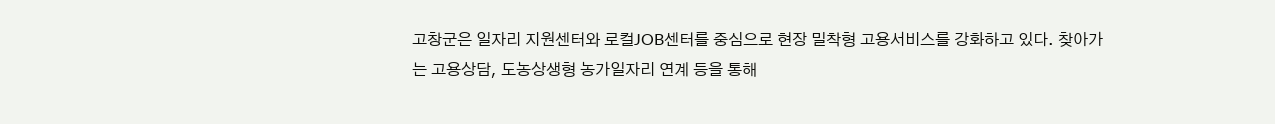고창군은 일자리 지원센터와 로컬JOB센터를 중심으로 현장 밀착형 고용서비스를 강화하고 있다. 찾아가는 고용상담, 도농상생형 농가일자리 연계 등을 통해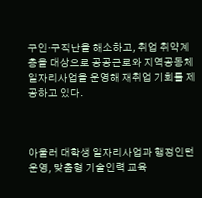구인·구직난을 해소하고, 취업 취약계층을 대상으로 공공근로와 지역공동체 일자리사업을 운영해 재취업 기회를 제공하고 있다.



아울러 대학생 일자리사업과 행정인턴 운영, 맞춤형 기술인력 교육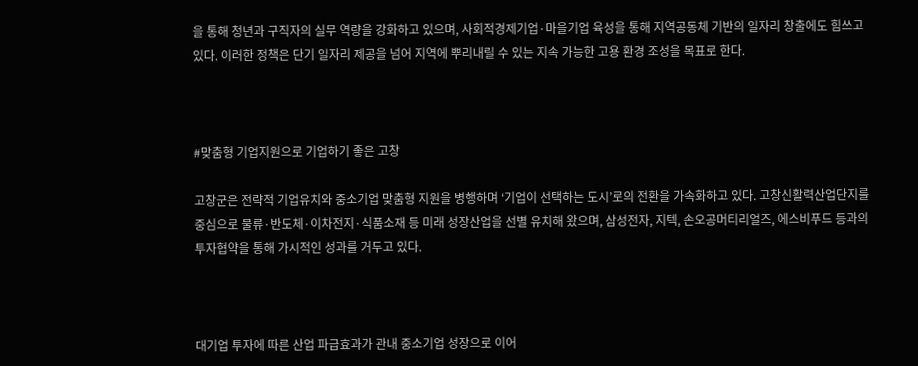을 통해 청년과 구직자의 실무 역량을 강화하고 있으며, 사회적경제기업·마을기업 육성을 통해 지역공동체 기반의 일자리 창출에도 힘쓰고 있다. 이러한 정책은 단기 일자리 제공을 넘어 지역에 뿌리내릴 수 있는 지속 가능한 고용 환경 조성을 목표로 한다.



#맞춤형 기업지원으로 기업하기 좋은 고창

고창군은 전략적 기업유치와 중소기업 맞춤형 지원을 병행하며 ‘기업이 선택하는 도시’로의 전환을 가속화하고 있다. 고창신활력산업단지를 중심으로 물류·반도체·이차전지·식품소재 등 미래 성장산업을 선별 유치해 왔으며, 삼성전자, 지텍, 손오공머티리얼즈, 에스비푸드 등과의 투자협약을 통해 가시적인 성과를 거두고 있다.



대기업 투자에 따른 산업 파급효과가 관내 중소기업 성장으로 이어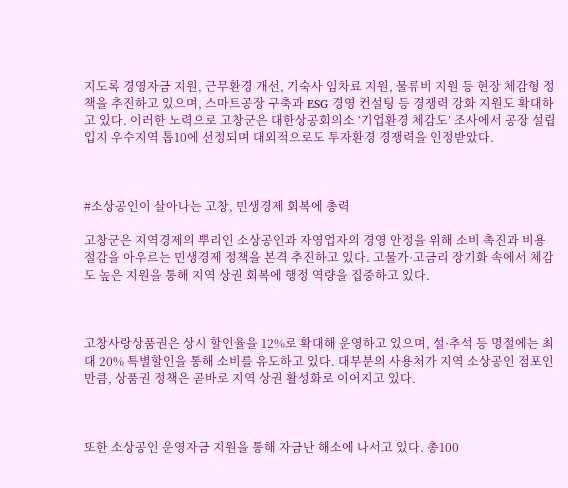지도록 경영자금 지원, 근무환경 개선, 기숙사 임차료 지원, 물류비 지원 등 현장 체감형 정책을 추진하고 있으며, 스마트공장 구축과 ESG 경영 컨설팅 등 경쟁력 강화 지원도 확대하고 있다. 이러한 노력으로 고창군은 대한상공회의소 ‘기업환경 체감도’ 조사에서 공장 설립 입지 우수지역 톱10에 선정되며 대외적으로도 투자환경 경쟁력을 인정받았다.



#소상공인이 살아나는 고창, 민생경제 회복에 총력

고창군은 지역경제의 뿌리인 소상공인과 자영업자의 경영 안정을 위해 소비 촉진과 비용 절감을 아우르는 민생경제 정책을 본격 추진하고 있다. 고물가·고금리 장기화 속에서 체감도 높은 지원을 통해 지역 상권 회복에 행정 역량을 집중하고 있다.



고창사랑상품권은 상시 할인율을 12%로 확대해 운영하고 있으며, 설·추석 등 명절에는 최대 20% 특별할인을 통해 소비를 유도하고 있다. 대부분의 사용처가 지역 소상공인 점포인 만큼, 상품권 정책은 곧바로 지역 상권 활성화로 이어지고 있다.



또한 소상공인 운영자금 지원을 통해 자금난 해소에 나서고 있다. 총100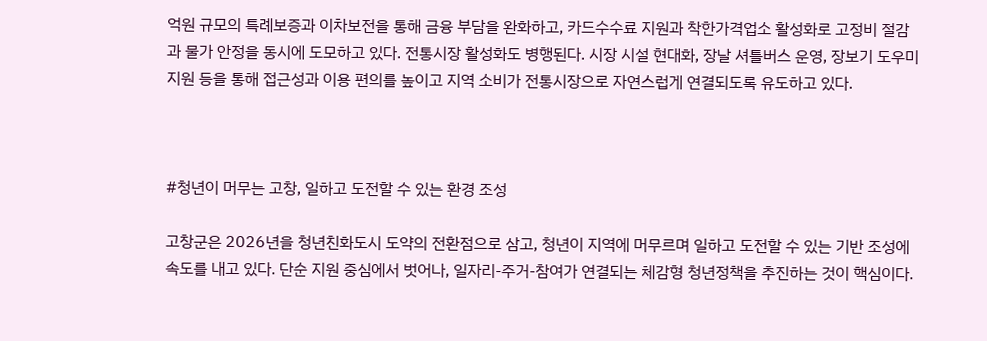억원 규모의 특례보증과 이차보전을 통해 금융 부담을 완화하고, 카드수수료 지원과 착한가격업소 활성화로 고정비 절감과 물가 안정을 동시에 도모하고 있다. 전통시장 활성화도 병행된다. 시장 시설 현대화, 장날 셔틀버스 운영, 장보기 도우미 지원 등을 통해 접근성과 이용 편의를 높이고 지역 소비가 전통시장으로 자연스럽게 연결되도록 유도하고 있다.



#청년이 머무는 고창, 일하고 도전할 수 있는 환경 조성

고창군은 2026년을 청년친화도시 도약의 전환점으로 삼고, 청년이 지역에 머무르며 일하고 도전할 수 있는 기반 조성에 속도를 내고 있다. 단순 지원 중심에서 벗어나, 일자리-주거-참여가 연결되는 체감형 청년정책을 추진하는 것이 핵심이다.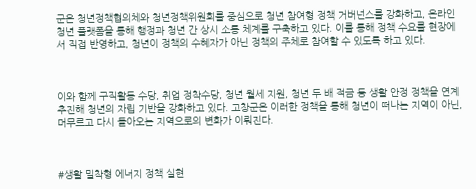군은 청년정책협의체와 청년정책위원회를 중심으로 청년 참여형 정책 거버넌스를 강화하고, 온라인 청년 플랫폼을 통해 행정과 청년 간 상시 소통 체계를 구축하고 있다. 이를 통해 정책 수요를 현장에서 직접 반영하고, 청년이 정책의 수혜자가 아닌 정책의 주체로 참여할 수 있도록 하고 있다.



이와 함께 구직활동 수당, 취업 정착수당, 청년 월세 지원, 청년 두 배 적금 등 생활 안정 정책을 연계 추진해 청년의 자립 기반을 강화하고 있다. 고창군은 이러한 정책을 통해 청년이 떠나는 지역이 아닌, 머무르고 다시 돌아오는 지역으로의 변화가 이뤄진다.



#생활 밀착형 에너지 정책 실현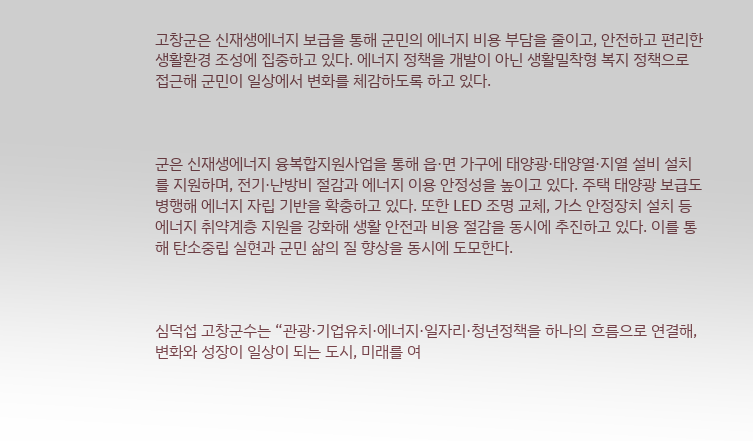고창군은 신재생에너지 보급을 통해 군민의 에너지 비용 부담을 줄이고, 안전하고 편리한 생활환경 조성에 집중하고 있다. 에너지 정책을 개발이 아닌 생활밀착형 복지 정책으로 접근해 군민이 일상에서 변화를 체감하도록 하고 있다.



군은 신재생에너지 융복합지원사업을 통해 읍·면 가구에 태양광·태양열·지열 설비 설치를 지원하며, 전기·난방비 절감과 에너지 이용 안정성을 높이고 있다. 주택 태양광 보급도 병행해 에너지 자립 기반을 확충하고 있다. 또한 LED 조명 교체, 가스 안정장치 설치 등 에너지 취약계층 지원을 강화해 생활 안전과 비용 절감을 동시에 추진하고 있다. 이를 통해 탄소중립 실현과 군민 삶의 질 향상을 동시에 도모한다.



심덕섭 고창군수는 “관광·기업유치·에너지·일자리·청년정책을 하나의 흐름으로 연결해, 변화와 성장이 일상이 되는 도시, 미래를 여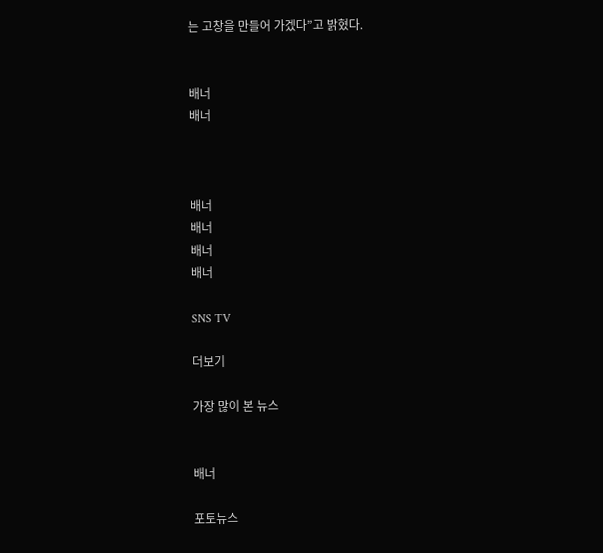는 고창을 만들어 가겠다”고 밝혔다.


배너
배너



배너
배너
배너
배너

SNS TV

더보기

가장 많이 본 뉴스


배너

포토뉴스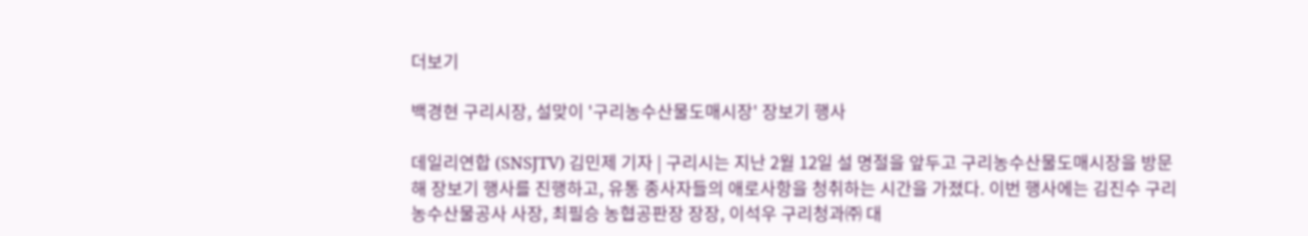더보기

백경현 구리시장, 설맞이 '구리농수산물도매시장' 장보기 행사

데일리연합 (SNSJTV) 김민제 기자 | 구리시는 지난 2월 12일 설 명절을 앞두고 구리농수산물도매시장을 방문해 장보기 행사를 진행하고, 유통 종사자들의 애로사항을 청취하는 시간을 가졌다. 이번 행사에는 김진수 구리농수산물공사 사장, 최필승 농협공판장 장장, 이석우 구리청과㈜ 대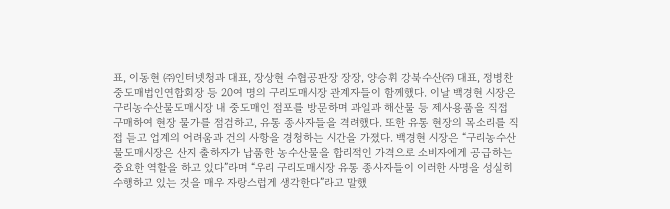표, 이동현 ㈜인터넷청과 대표, 장상현 수협공판장 장장, 양승휘 강북수산㈜ 대표, 정병찬 중도매법인연합회장 등 20여 명의 구리도매시장 관계자들이 함께했다. 이날 백경현 시장은 구리농수산물도매시장 내 중도매인 점포를 방문하며 과일과 해산물 등 제사용품을 직접 구매하여 현장 물가를 점검하고, 유통 종사자들을 격려했다. 또한 유통 현장의 목소리를 직접 듣고 업계의 어려움과 건의 사항을 경청하는 시간을 가졌다. 백경현 시장은 “구리농수산물도매시장은 산지 출하자가 납품한 농수산물을 합리적인 가격으로 소비자에게 공급하는 중요한 역할을 하고 있다”라며 “우리 구리도매시장 유통 종사자들이 이러한 사명을 성실히 수행하고 있는 것을 매우 자랑스럽게 생각한다”라고 말했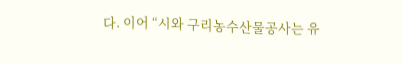다. 이어 “시와 구리농수산물공사는 유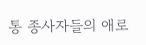통 종사자들의 애로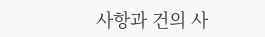사항과 건의 사